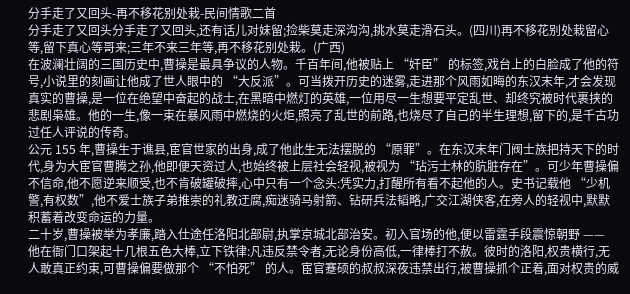分手走了又回头-再不移花别处栽-民间情歌二首
分手走了又回头分手走了又回头,还有话儿对妹留;捡柴莫走深沟沟,挑水莫走滑石头。(四川)再不移花别处栽留心等,留下真心等哥来;三年不来三年等,再不移花别处栽。(广西)
在波澜壮阔的三国历史中,曹操是最具争议的人物。千百年间,他被贴上 “奸臣” 的标签,戏台上的白脸成了他的符号,小说里的刻画让他成了世人眼中的 “大反派”。可当拨开历史的迷雾,走进那个风雨如晦的东汉末年,才会发现真实的曹操,是一位在绝望中奋起的战士,在黑暗中燃灯的英雄,一位用尽一生想要平定乱世、却终究被时代裹挟的悲剧枭雄。他的一生,像一束在暴风雨中燃烧的火炬,照亮了乱世的前路,也烧尽了自己的半生理想,留下的,是千古功过任人评说的传奇。
公元 155 年,曹操生于谯县,宦官世家的出身,成了他此生无法摆脱的 “原罪”。在东汉末年门阀士族把持天下的时代,身为大宦官曹腾之孙,他即便天资过人,也始终被上层社会轻视,被视为 “玷污士林的肮脏存在”。可少年曹操偏不信命,他不愿逆来顺受,也不肯破罐破摔,心中只有一个念头:凭实力,打醒所有看不起他的人。史书记载他 “少机警,有权数”,他不爱士族子弟推崇的礼教迂腐,痴迷骑马射箭、钻研兵法韬略,广交江湖侠客,在旁人的轻视中,默默积蓄着改变命运的力量。
二十岁,曹操被举为孝廉,踏入仕途任洛阳北部尉,执掌京城北部治安。初入官场的他,便以雷霆手段震惊朝野 —— 他在衙门口架起十几根五色大棒,立下铁律:凡违反禁令者,无论身份高低,一律棒打不赦。彼时的洛阳,权贵横行,无人敢真正约束,可曹操偏要做那个 “不怕死” 的人。宦官蹇硕的叔叔深夜违禁出行,被曹操抓个正着,面对权贵的威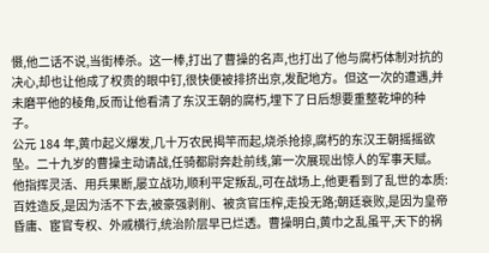慑,他二话不说,当街棒杀。这一棒,打出了曹操的名声,也打出了他与腐朽体制对抗的决心,却也让他成了权贵的眼中钉,很快便被排挤出京,发配地方。但这一次的遭遇,并未磨平他的棱角,反而让他看清了东汉王朝的腐朽,埋下了日后想要重整乾坤的种子。
公元 184 年,黄巾起义爆发,几十万农民揭竿而起,烧杀抢掠,腐朽的东汉王朝摇摇欲坠。二十九岁的曹操主动请战,任骑都尉奔赴前线,第一次展现出惊人的军事天赋。他指挥灵活、用兵果断,屡立战功,顺利平定叛乱,可在战场上,他更看到了乱世的本质:百姓造反,是因为活不下去,被豪强剥削、被贪官压榨,走投无路;朝廷衰败,是因为皇帝昏庸、宦官专权、外戚横行,统治阶层早已烂透。曹操明白,黄巾之乱虽平,天下的祸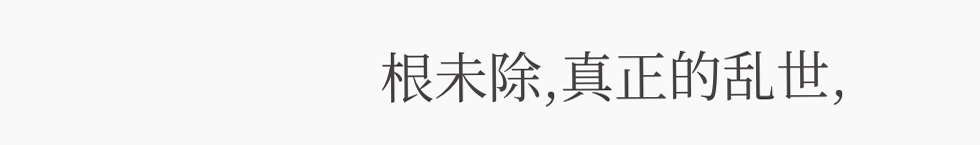根未除,真正的乱世,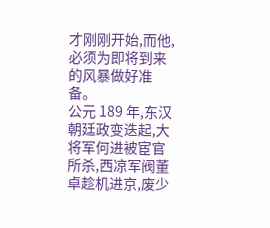才刚刚开始,而他,必须为即将到来的风暴做好准备。
公元 189 年,东汉朝廷政变迭起,大将军何进被宦官所杀,西凉军阀董卓趁机进京,废少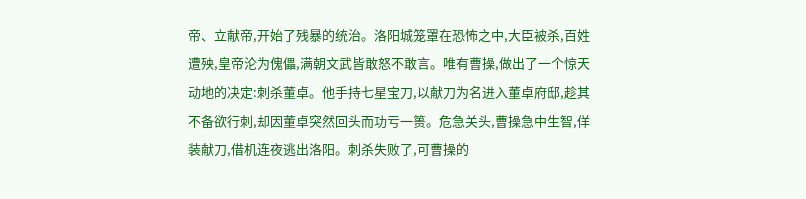帝、立献帝,开始了残暴的统治。洛阳城笼罩在恐怖之中,大臣被杀,百姓遭殃,皇帝沦为傀儡,满朝文武皆敢怒不敢言。唯有曹操,做出了一个惊天动地的决定:刺杀董卓。他手持七星宝刀,以献刀为名进入董卓府邸,趁其不备欲行刺,却因董卓突然回头而功亏一篑。危急关头,曹操急中生智,佯装献刀,借机连夜逃出洛阳。刺杀失败了,可曹操的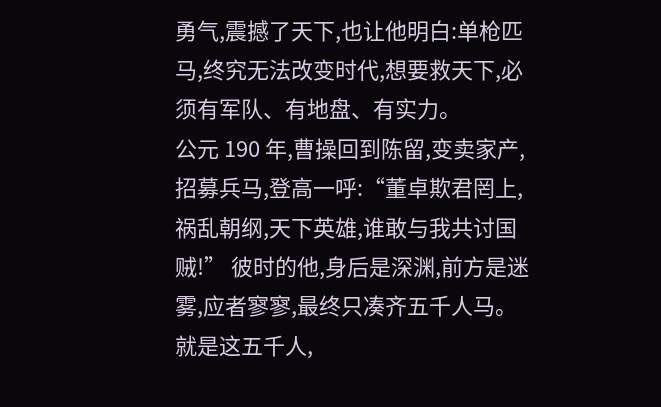勇气,震撼了天下,也让他明白:单枪匹马,终究无法改变时代,想要救天下,必须有军队、有地盘、有实力。
公元 190 年,曹操回到陈留,变卖家产,招募兵马,登高一呼:“董卓欺君罔上,祸乱朝纲,天下英雄,谁敢与我共讨国贼!” 彼时的他,身后是深渊,前方是迷雾,应者寥寥,最终只凑齐五千人马。就是这五千人,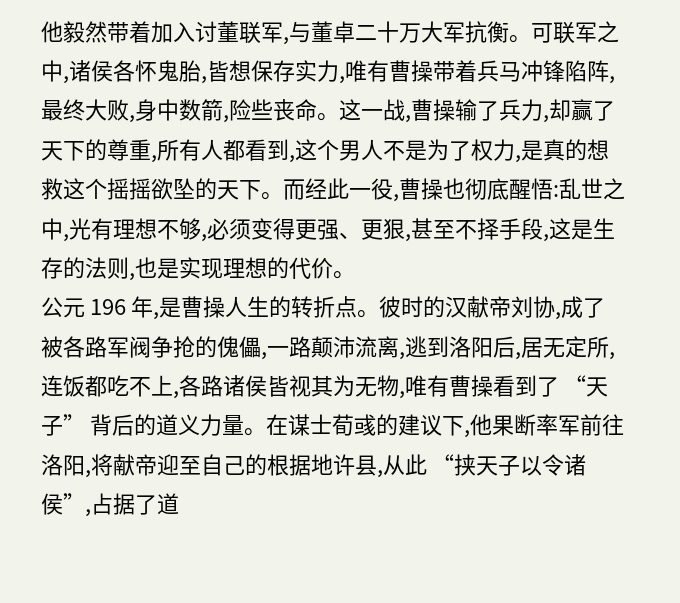他毅然带着加入讨董联军,与董卓二十万大军抗衡。可联军之中,诸侯各怀鬼胎,皆想保存实力,唯有曹操带着兵马冲锋陷阵,最终大败,身中数箭,险些丧命。这一战,曹操输了兵力,却赢了天下的尊重,所有人都看到,这个男人不是为了权力,是真的想救这个摇摇欲坠的天下。而经此一役,曹操也彻底醒悟:乱世之中,光有理想不够,必须变得更强、更狠,甚至不择手段,这是生存的法则,也是实现理想的代价。
公元 196 年,是曹操人生的转折点。彼时的汉献帝刘协,成了被各路军阀争抢的傀儡,一路颠沛流离,逃到洛阳后,居无定所,连饭都吃不上,各路诸侯皆视其为无物,唯有曹操看到了 “天子” 背后的道义力量。在谋士荀彧的建议下,他果断率军前往洛阳,将献帝迎至自己的根据地许县,从此 “挟天子以令诸侯”,占据了道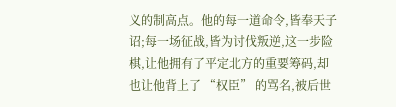义的制高点。他的每一道命令,皆奉天子诏;每一场征战,皆为讨伐叛逆,这一步险棋,让他拥有了平定北方的重要筹码,却也让他背上了 “权臣” 的骂名,被后世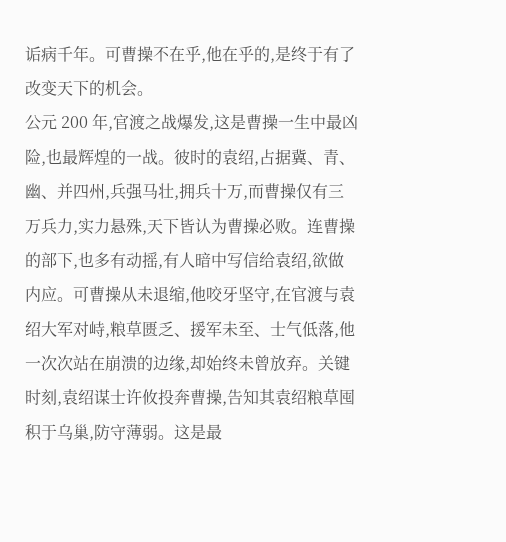诟病千年。可曹操不在乎,他在乎的,是终于有了改变天下的机会。
公元 200 年,官渡之战爆发,这是曹操一生中最凶险,也最辉煌的一战。彼时的袁绍,占据冀、青、幽、并四州,兵强马壮,拥兵十万,而曹操仅有三万兵力,实力悬殊,天下皆认为曹操必败。连曹操的部下,也多有动摇,有人暗中写信给袁绍,欲做内应。可曹操从未退缩,他咬牙坚守,在官渡与袁绍大军对峙,粮草匮乏、援军未至、士气低落,他一次次站在崩溃的边缘,却始终未曾放弃。关键时刻,袁绍谋士许攸投奔曹操,告知其袁绍粮草囤积于乌巢,防守薄弱。这是最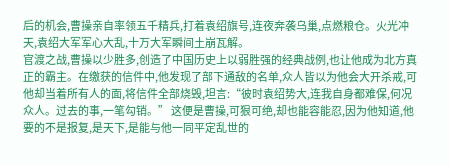后的机会,曹操亲自率领五千精兵,打着袁绍旗号,连夜奔袭乌巢,点燃粮仓。火光冲天,袁绍大军军心大乱,十万大军瞬间土崩瓦解。
官渡之战,曹操以少胜多,创造了中国历史上以弱胜强的经典战例,也让他成为北方真正的霸主。在缴获的信件中,他发现了部下通敌的名单,众人皆以为他会大开杀戒,可他却当着所有人的面,将信件全部烧毁,坦言:“彼时袁绍势大,连我自身都难保,何况众人。过去的事,一笔勾销。” 这便是曹操,可狠可绝,却也能容能忍,因为他知道,他要的不是报复,是天下,是能与他一同平定乱世的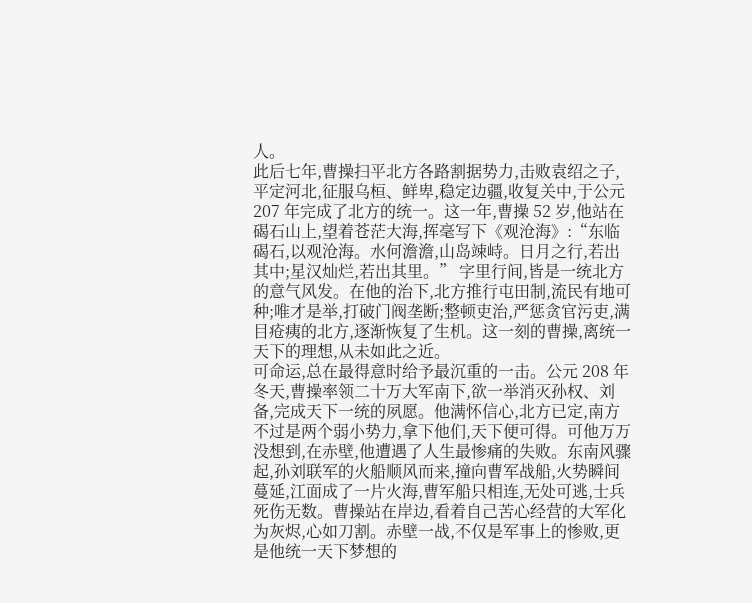人。
此后七年,曹操扫平北方各路割据势力,击败袁绍之子,平定河北,征服乌桓、鲜卑,稳定边疆,收复关中,于公元 207 年完成了北方的统一。这一年,曹操 52 岁,他站在碣石山上,望着苍茫大海,挥毫写下《观沧海》:“东临碣石,以观沧海。水何澹澹,山岛竦峙。日月之行,若出其中;星汉灿烂,若出其里。” 字里行间,皆是一统北方的意气风发。在他的治下,北方推行屯田制,流民有地可种;唯才是举,打破门阀垄断;整顿吏治,严惩贪官污吏,满目疮痍的北方,逐渐恢复了生机。这一刻的曹操,离统一天下的理想,从未如此之近。
可命运,总在最得意时给予最沉重的一击。公元 208 年冬天,曹操率领二十万大军南下,欲一举消灭孙权、刘备,完成天下一统的夙愿。他满怀信心,北方已定,南方不过是两个弱小势力,拿下他们,天下便可得。可他万万没想到,在赤壁,他遭遇了人生最惨痛的失败。东南风骤起,孙刘联军的火船顺风而来,撞向曹军战船,火势瞬间蔓延,江面成了一片火海,曹军船只相连,无处可逃,士兵死伤无数。曹操站在岸边,看着自己苦心经营的大军化为灰烬,心如刀割。赤壁一战,不仅是军事上的惨败,更是他统一天下梦想的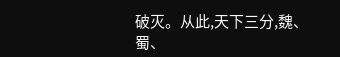破灭。从此,天下三分,魏、蜀、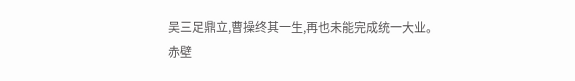吴三足鼎立,曹操终其一生,再也未能完成统一大业。
赤壁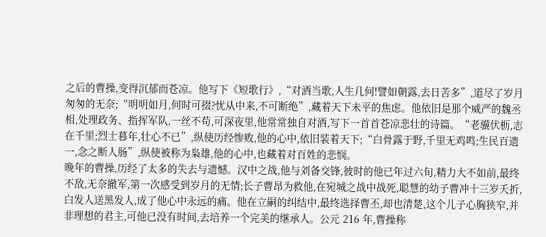之后的曹操,变得沉郁而苍凉。他写下《短歌行》,“对酒当歌,人生几何!譬如朝露,去日苦多”,道尽了岁月匆匆的无奈;“明明如月,何时可掇?忧从中来,不可断绝”,藏着天下未平的焦虑。他依旧是那个威严的魏丞相,处理政务、指挥军队,一丝不苟,可深夜里,他常常独自对酒,写下一首首苍凉悲壮的诗篇。“老骥伏枥,志在千里;烈士暮年,壮心不已”,纵使历经惨败,他的心中,依旧装着天下;“白骨露于野,千里无鸡鸣;生民百遗一,念之断人肠”,纵使被称为枭雄,他的心中,也藏着对百姓的悲悯。
晚年的曹操,历经了太多的失去与遗憾。汉中之战,他与刘备交锋,彼时的他已年过六旬,精力大不如前,最终不敌,无奈撤军,第一次感受到岁月的无情;长子曹昂为救他,在宛城之战中战死,聪慧的幼子曹冲十三岁夭折,白发人送黑发人,成了他心中永远的痛。他在立嗣的纠结中,最终选择曹丕,却也清楚,这个儿子心胸狭窄,并非理想的君主,可他已没有时间,去培养一个完美的继承人。公元 216 年,曹操称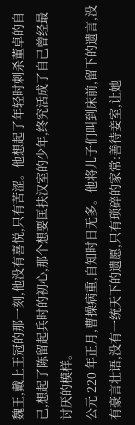魏王,戴上王冠的那一刻,他没有喜悦,只有苦涩。他想起了年轻时刺杀董卓的自己,想起了陈留起兵时的初心,那个想要匡扶汉室的少年,终究活成了自己曾经最讨厌的模样。
公元 220 年正月,曹操病重,自知时日无多。他将儿子们叫到床前,留下的遗言,没有豪言壮语,没有一统天下的遗愿,只有琐碎的家常:善待妾室,让她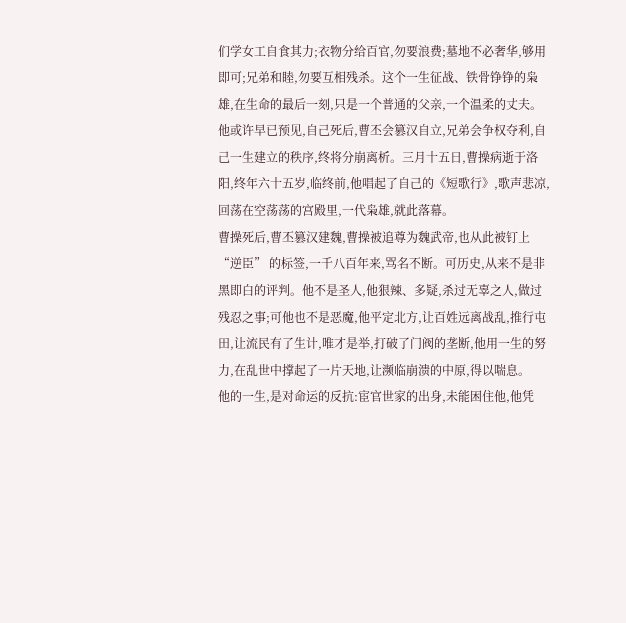们学女工自食其力;衣物分给百官,勿要浪费;墓地不必奢华,够用即可;兄弟和睦,勿要互相残杀。这个一生征战、铁骨铮铮的枭雄,在生命的最后一刻,只是一个普通的父亲,一个温柔的丈夫。他或许早已预见,自己死后,曹丕会篡汉自立,兄弟会争权夺利,自己一生建立的秩序,终将分崩离析。三月十五日,曹操病逝于洛阳,终年六十五岁,临终前,他唱起了自己的《短歌行》,歌声悲凉,回荡在空荡荡的宫殿里,一代枭雄,就此落幕。
曹操死后,曹丕篡汉建魏,曹操被追尊为魏武帝,也从此被钉上 “逆臣” 的标签,一千八百年来,骂名不断。可历史,从来不是非黑即白的评判。他不是圣人,他狠辣、多疑,杀过无辜之人,做过残忍之事;可他也不是恶魔,他平定北方,让百姓远离战乱,推行屯田,让流民有了生计,唯才是举,打破了门阀的垄断,他用一生的努力,在乱世中撑起了一片天地,让濒临崩溃的中原,得以喘息。
他的一生,是对命运的反抗:宦官世家的出身,未能困住他,他凭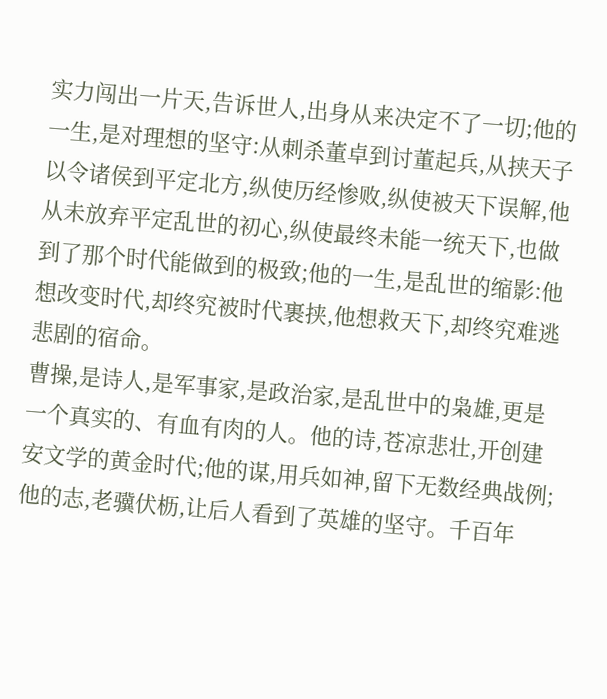实力闯出一片天,告诉世人,出身从来决定不了一切;他的一生,是对理想的坚守:从刺杀董卓到讨董起兵,从挟天子以令诸侯到平定北方,纵使历经惨败,纵使被天下误解,他从未放弃平定乱世的初心,纵使最终未能一统天下,也做到了那个时代能做到的极致;他的一生,是乱世的缩影:他想改变时代,却终究被时代裹挟,他想救天下,却终究难逃悲剧的宿命。
曹操,是诗人,是军事家,是政治家,是乱世中的枭雄,更是一个真实的、有血有肉的人。他的诗,苍凉悲壮,开创建安文学的黄金时代;他的谋,用兵如神,留下无数经典战例;他的志,老骥伏枥,让后人看到了英雄的坚守。千百年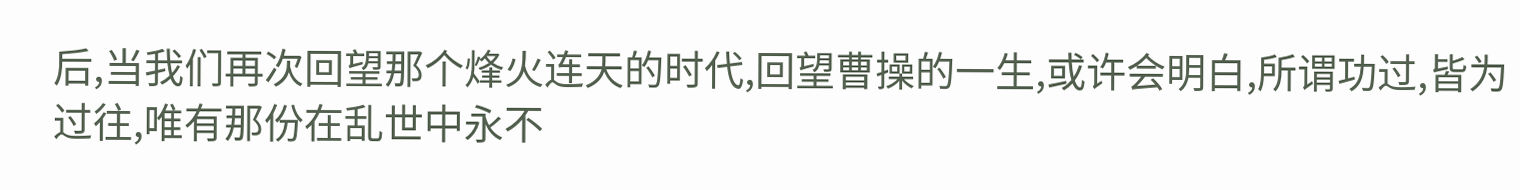后,当我们再次回望那个烽火连天的时代,回望曹操的一生,或许会明白,所谓功过,皆为过往,唯有那份在乱世中永不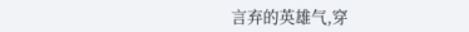言弃的英雄气,穿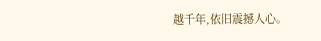越千年,依旧震撼人心。